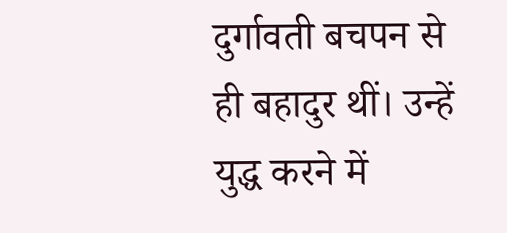दुर्गावती बचपन से ही बहादुर थीं। उन्हें युद्ध करने में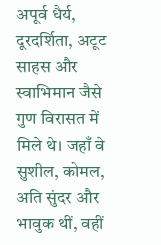अपूर्व धैर्य, दूरदर्शिता, अटूट साहस और स्वाभिमान जैसे गुण विरासत में मिले थे। जहाँ वे सुशील, कोमल, अति सुंदर और भावुक थीं, वहीं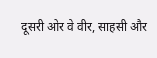दूसरी ओर वे वीर, साहसी और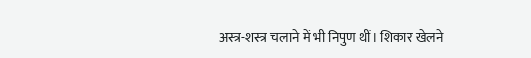अस्त्र-शस्त्र चलाने में भी निपुण थीं। शिकार खेलने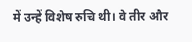में उन्हें विशेष रुचि थी। वे तीर और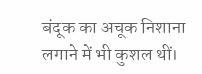बंदूक का अचूक निशाना लगाने में भी कुशल थीं।